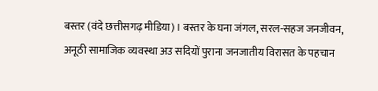बस्तर (वंदे छत्तीसगढ़ मीडिया)। बस्तर के घना जंगल, सरल-सहज जनजीवन, अनूठी सामाजिक व्यवस्था अउ सदियों पुराना जनजातीय विरासत के पहचान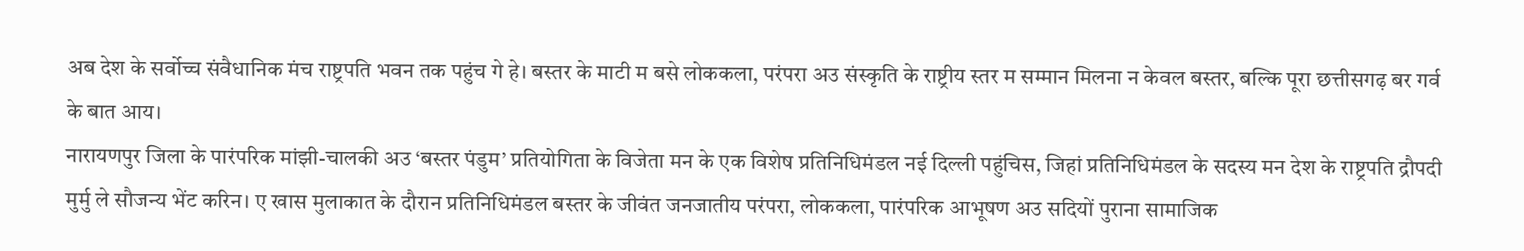अब देश के सर्वोच्च संवैधानिक मंच राष्ट्रपति भवन तक पहुंच गे हे। बस्तर के माटी म बसे लोककला, परंपरा अउ संस्कृति के राष्ट्रीय स्तर म सम्मान मिलना न केवल बस्तर, बल्कि पूरा छत्तीसगढ़ बर गर्व के बात आय।
नारायणपुर जिला के पारंपरिक मांझी-चालकी अउ ‘बस्तर पंडुम’ प्रतियोगिता के विजेता मन के एक विशेष प्रतिनिधिमंडल नई दिल्ली पहुंचिस, जिहां प्रतिनिधिमंडल के सदस्य मन देश के राष्ट्रपति द्रौपदी मुर्मु ले सौजन्य भेंट करिन। ए खास मुलाकात के दौरान प्रतिनिधिमंडल बस्तर के जीवंत जनजातीय परंपरा, लोककला, पारंपरिक आभूषण अउ सदियों पुराना सामाजिक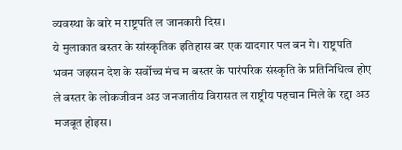व्यवस्था के बारे म राष्ट्रपति ल जानकारी दिस।
ये मुलाकात बस्तर के सांस्कृतिक इतिहास बर एक यादगार पल बन गे। राष्ट्रपति भवन जइसन देश के सर्वोच्च मंच म बस्तर के पारंपरिक संस्कृति के प्रतिनिधित्व होए ले बस्तर के लोकजीवन अउ जनजातीय विरासत ल राष्ट्रीय पहचान मिले के रद्दा अउ मजबूत होइस।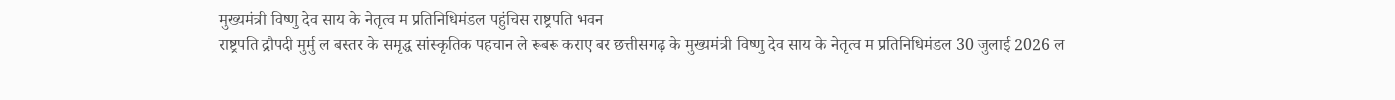मुख्यमंत्री विष्णु देव साय के नेतृत्व म प्रतिनिधिमंडल पहुंचिस राष्ट्रपति भवन
राष्ट्रपति द्रौपदी मुर्मु ल बस्तर के समृद्ध सांस्कृतिक पहचान ले रूबरू कराए बर छत्तीसगढ़ के मुख्यमंत्री विष्णु देव साय के नेतृत्व म प्रतिनिधिमंडल 30 जुलाई 2026 ल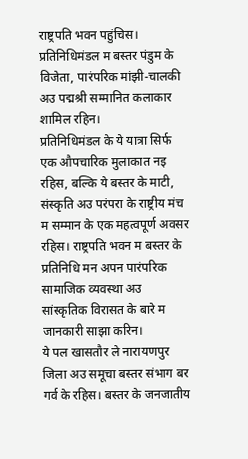राष्ट्रपति भवन पहुंचिस। प्रतिनिधिमंडल म बस्तर पंडुम के विजेता, पारंपरिक मांझी-चालकी अउ पद्मश्री सम्मानित कलाकार शामिल रहिन।
प्रतिनिधिमंडल के ये यात्रा सिर्फ एक औपचारिक मुलाकात नइ रहिस, बल्कि ये बस्तर के माटी, संस्कृति अउ परंपरा के राष्ट्रीय मंच म सम्मान के एक महत्वपूर्ण अवसर रहिस। राष्ट्रपति भवन म बस्तर के प्रतिनिधि मन अपन पारंपरिक सामाजिक व्यवस्था अउ सांस्कृतिक विरासत के बारे म जानकारी साझा करिन।
ये पल खासतौर ले नारायणपुर जिला अउ समूचा बस्तर संभाग बर गर्व के रहिस। बस्तर के जनजातीय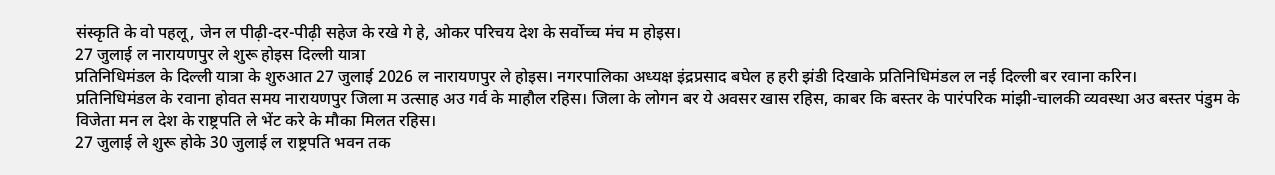संस्कृति के वो पहलू, जेन ल पीढ़ी-दर-पीढ़ी सहेज के रखे गे हे, ओकर परिचय देश के सर्वोच्च मंच म होइस।
27 जुलाई ल नारायणपुर ले शुरू होइस दिल्ली यात्रा
प्रतिनिधिमंडल के दिल्ली यात्रा के शुरुआत 27 जुलाई 2026 ल नारायणपुर ले होइस। नगरपालिका अध्यक्ष इंद्रप्रसाद बघेल ह हरी झंडी दिखाके प्रतिनिधिमंडल ल नई दिल्ली बर रवाना करिन।
प्रतिनिधिमंडल के रवाना होवत समय नारायणपुर जिला म उत्साह अउ गर्व के माहौल रहिस। जिला के लोगन बर ये अवसर खास रहिस, काबर कि बस्तर के पारंपरिक मांझी-चालकी व्यवस्था अउ बस्तर पंडुम के विजेता मन ल देश के राष्ट्रपति ले भेंट करे के मौका मिलत रहिस।
27 जुलाई ले शुरू होके 30 जुलाई ल राष्ट्रपति भवन तक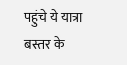पहुंचे ये यात्रा बस्तर के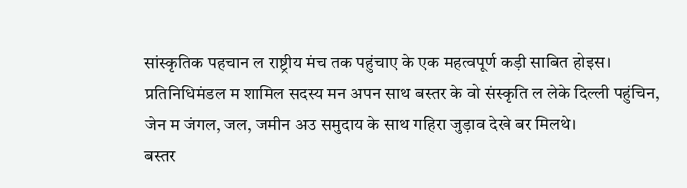सांस्कृतिक पहचान ल राष्ट्रीय मंच तक पहुंचाए के एक महत्वपूर्ण कड़ी साबित होइस। प्रतिनिधिमंडल म शामिल सदस्य मन अपन साथ बस्तर के वो संस्कृति ल लेके दिल्ली पहुंचिन, जेन म जंगल, जल, जमीन अउ समुदाय के साथ गहिरा जुड़ाव देखे बर मिलथे।
बस्तर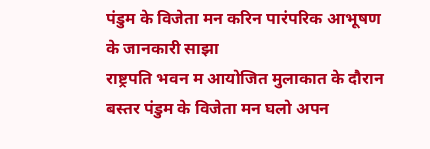पंडुम के विजेता मन करिन पारंपरिक आभूषण के जानकारी साझा
राष्ट्रपति भवन म आयोजित मुलाकात के दौरान बस्तर पंडुम के विजेता मन घलो अपन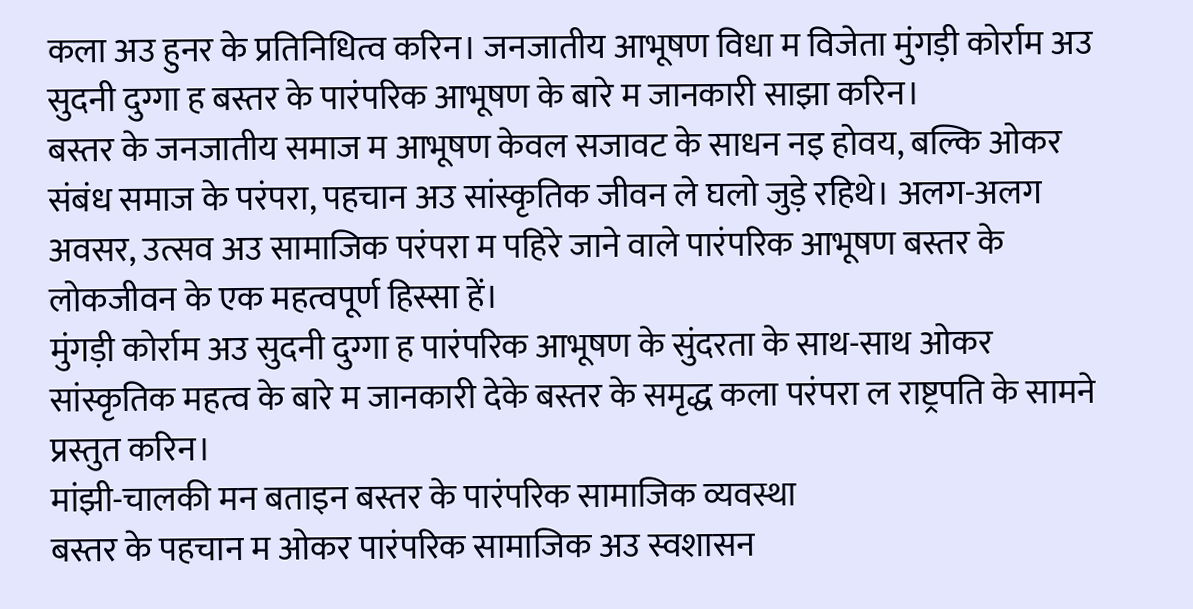कला अउ हुनर के प्रतिनिधित्व करिन। जनजातीय आभूषण विधा म विजेता मुंगड़ी कोर्राम अउ सुदनी दुग्गा ह बस्तर के पारंपरिक आभूषण के बारे म जानकारी साझा करिन।
बस्तर के जनजातीय समाज म आभूषण केवल सजावट के साधन नइ होवय, बल्कि ओकर संबंध समाज के परंपरा, पहचान अउ सांस्कृतिक जीवन ले घलो जुड़े रहिथे। अलग-अलग अवसर, उत्सव अउ सामाजिक परंपरा म पहिरे जाने वाले पारंपरिक आभूषण बस्तर के लोकजीवन के एक महत्वपूर्ण हिस्सा हें।
मुंगड़ी कोर्राम अउ सुदनी दुग्गा ह पारंपरिक आभूषण के सुंदरता के साथ-साथ ओकर सांस्कृतिक महत्व के बारे म जानकारी देके बस्तर के समृद्ध कला परंपरा ल राष्ट्रपति के सामने प्रस्तुत करिन।
मांझी-चालकी मन बताइन बस्तर के पारंपरिक सामाजिक व्यवस्था
बस्तर के पहचान म ओकर पारंपरिक सामाजिक अउ स्वशासन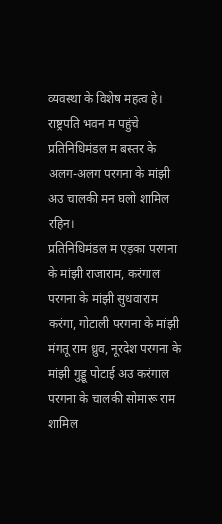व्यवस्था के विशेष महत्व हे। राष्ट्रपति भवन म पहुंचे प्रतिनिधिमंडल म बस्तर के अलग-अलग परगना के मांझी अउ चालकी मन घलो शामिल रहिन।
प्रतिनिधिमंडल म एड़का परगना के मांझी राजाराम, करंगाल परगना के मांझी सुधवाराम करंगा, गोटाली परगना के मांझी मंगतू राम ध्रुव, नूरदेश परगना के मांझी गुड्डू पोटाई अउ करंगाल परगना के चालकी सोमारू राम शामिल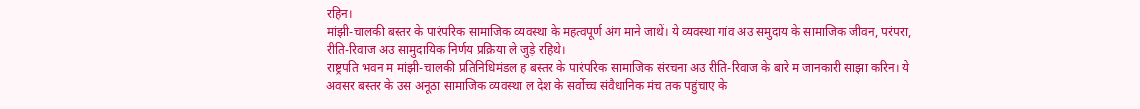रहिन।
मांझी-चालकी बस्तर के पारंपरिक सामाजिक व्यवस्था के महत्वपूर्ण अंग माने जाथें। ये व्यवस्था गांव अउ समुदाय के सामाजिक जीवन, परंपरा, रीति-रिवाज अउ सामुदायिक निर्णय प्रक्रिया ले जुड़े रहिथे।
राष्ट्रपति भवन म मांझी-चालकी प्रतिनिधिमंडल ह बस्तर के पारंपरिक सामाजिक संरचना अउ रीति-रिवाज के बारे म जानकारी साझा करिन। ये अवसर बस्तर के उस अनूठा सामाजिक व्यवस्था ल देश के सर्वोच्च संवैधानिक मंच तक पहुंचाए के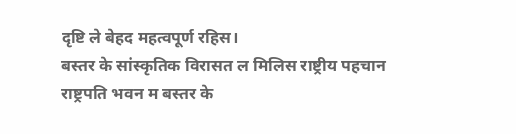दृष्टि ले बेहद महत्वपूर्ण रहिस।
बस्तर के सांस्कृतिक विरासत ल मिलिस राष्ट्रीय पहचान
राष्ट्रपति भवन म बस्तर के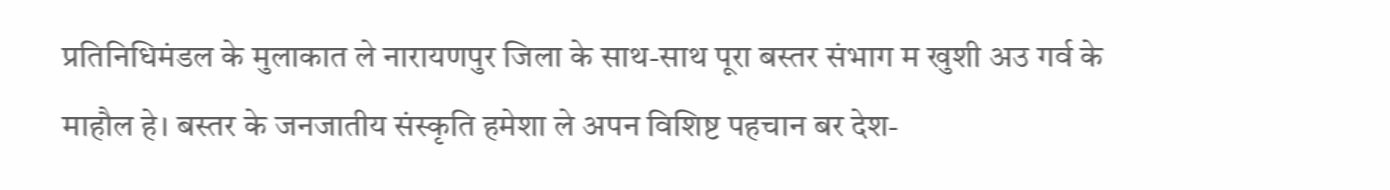प्रतिनिधिमंडल के मुलाकात ले नारायणपुर जिला के साथ-साथ पूरा बस्तर संभाग म खुशी अउ गर्व के माहौल हे। बस्तर के जनजातीय संस्कृति हमेशा ले अपन विशिष्ट पहचान बर देश-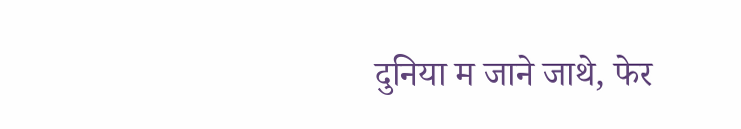दुनिया म जाने जाथे, फेर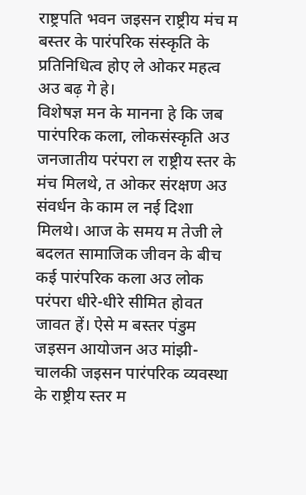राष्ट्रपति भवन जइसन राष्ट्रीय मंच म बस्तर के पारंपरिक संस्कृति के प्रतिनिधित्व होए ले ओकर महत्व अउ बढ़ गे हे।
विशेषज्ञ मन के मानना हे कि जब पारंपरिक कला, लोकसंस्कृति अउ जनजातीय परंपरा ल राष्ट्रीय स्तर के मंच मिलथे, त ओकर संरक्षण अउ संवर्धन के काम ल नई दिशा मिलथे। आज के समय म तेजी ले बदलत सामाजिक जीवन के बीच कई पारंपरिक कला अउ लोक परंपरा धीरे-धीरे सीमित होवत जावत हें। ऐसे म बस्तर पंडुम जइसन आयोजन अउ मांझी-चालकी जइसन पारंपरिक व्यवस्था के राष्ट्रीय स्तर म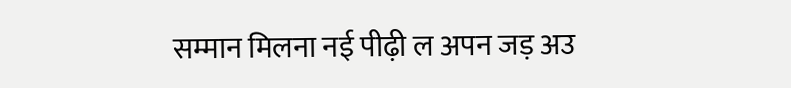सम्मान मिलना नई पीढ़ी ल अपन जड़ अउ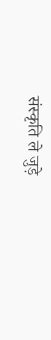संस्कृति ले जुड़े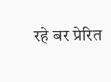रहे बर प्रेरित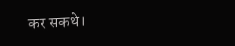कर सकथे।